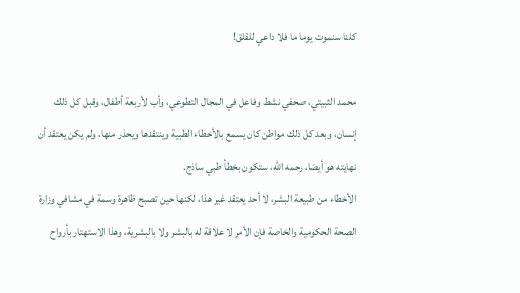كلنا سنموت يوما ما فلا داعي للقلق!

محمد الثبيتي، صحفي نشط وفاعل في المجال التطوعي، وأب لأربعة أطفال، وقبل كل ذلك إنسان، وبعد كل ذلك مواطن كان يسمع بالأخطاء الطبية وينتقدها ويحذر منها، ولم يكن يعتقد أن نهايته هو أيضا، رحمه الله، ستكون بخطأ طبي ساذج.
الأخطاء من طبيعة البشر، لا أحد يعتقد غير هذا، لكنها حين تصبح ظاهرة وسمة في مشافي وزارة الصحة الحكومية والخاصة فإن الأمر لا علاقة له بالبشر ولا بالبشرية، وهذا الاستهتار بأرواح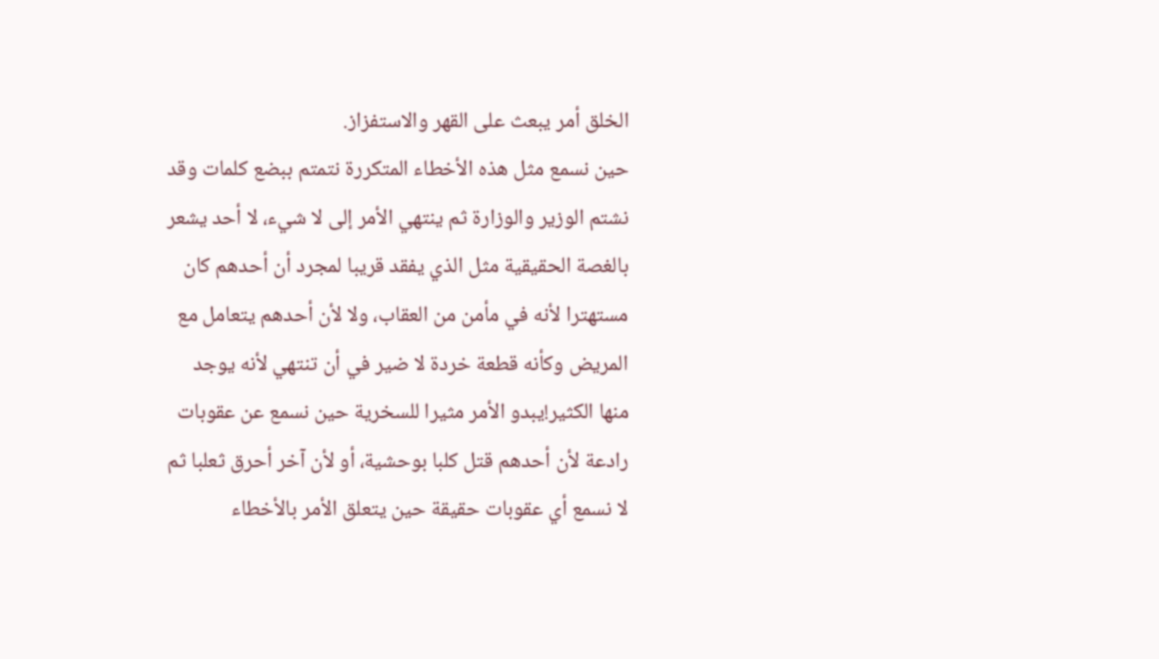الخلق أمر يبعث على القهر والاستفزاز.
حين نسمع مثل هذه الأخطاء المتكررة نتمتم ببضع كلمات وقد نشتم الوزير والوزارة ثم ينتهي الأمر إلى لا شيء، لا أحد يشعر بالغصة الحقيقية مثل الذي يفقد قريبا لمجرد أن أحدهم كان مستهترا لأنه في مأمن من العقاب، ولا لأن أحدهم يتعامل مع المريض وكأنه قطعة خردة لا ضير في أن تنتهي لأنه يوجد منها الكثير!يبدو الأمر مثيرا للسخرية حين نسمع عن عقوبات رادعة لأن أحدهم قتل كلبا بوحشية، أو لأن آخر أحرق ثعلبا ثم لا نسمع أي عقوبات حقيقة حين يتعلق الأمر بالأخطاء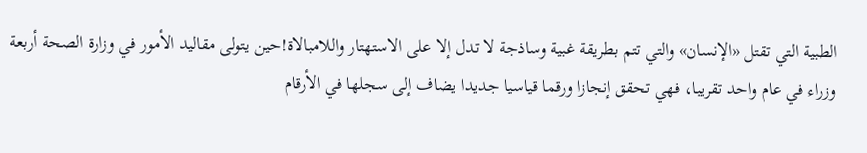الطبية التي تقتل «الإنسان» والتي تتم بطريقة غبية وساذجة لا تدل إلا على الاستهتار واللامبالاة!حين يتولى مقاليد الأمور في وزارة الصحة أربعة وزراء في عام واحد تقريبا، فهي تحقق إنجازا ورقما قياسيا جديدا يضاف إلى سجلها في الأرقام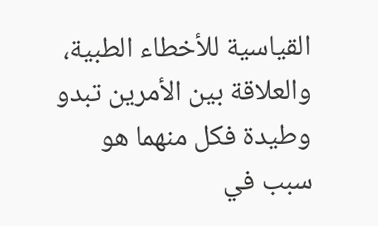القياسية للأخطاء الطبية، والعلاقة بين الأمرين تبدو وطيدة فكل منهما هو سبب في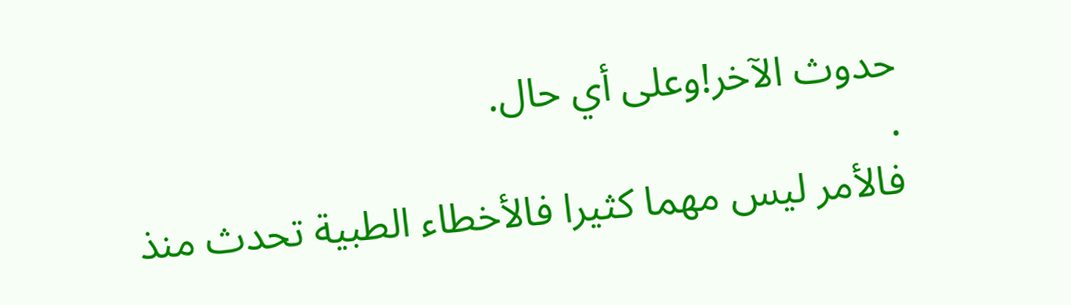حدوث الآخر!وعلى أي حال.
.
فالأمر ليس مهما كثيرا فالأخطاء الطبية تحدث منذ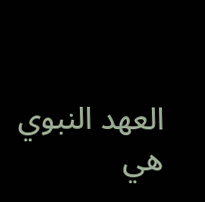العهد النبوي هي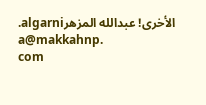الأخرى! عبدالله المزهرalgarni.
a@makkahnp.
com